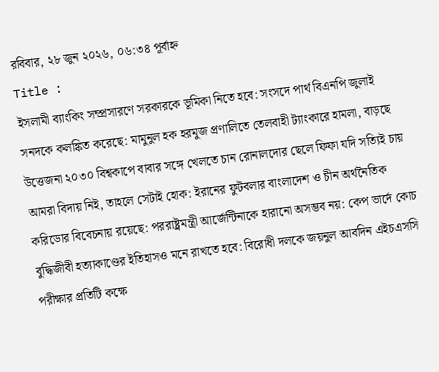রবিবার, ২৮ জুন ২০২৬, ০৬:৩৪ পূর্বাহ্ন
Title :
ইসলামী ব্যাংকিং সম্প্রসারণে সরকারকে ভূমিকা নিতে হবে: সংসদে পার্থ বিএনপি জুলাই সনদকে কলঙ্কিত করেছে: মামুনুল হক হরমুজ প্রণালিতে তেলবাহী ট্যাংকারে হামলা, বাড়ছে উত্তেজনা ২০৩০ বিশ্বকাপে বাবার সঙ্গে খেলতে চান রোনালদোর ছেলে ফিফা যদি সত্যিই চায় আমরা বিদায় নিই, তাহলে সেটাই হোক: ইরানের ফুটবলার বাংলাদেশ ও চীন অর্থনৈতিক করিডোর বিবেচনায় রয়েছে: পররাষ্ট্রমন্ত্রী আর্জেন্টিনাকে হারানো অসম্ভব নয়: কেপ ভার্দে কোচ বুদ্ধিজীবী হত্যাকাণ্ডের ইতিহাসও মনে রাখতে হবে: বিরোধী দলকে জয়নুল আবদিন এইচএসসি পরীক্ষার প্রতিটি কক্ষে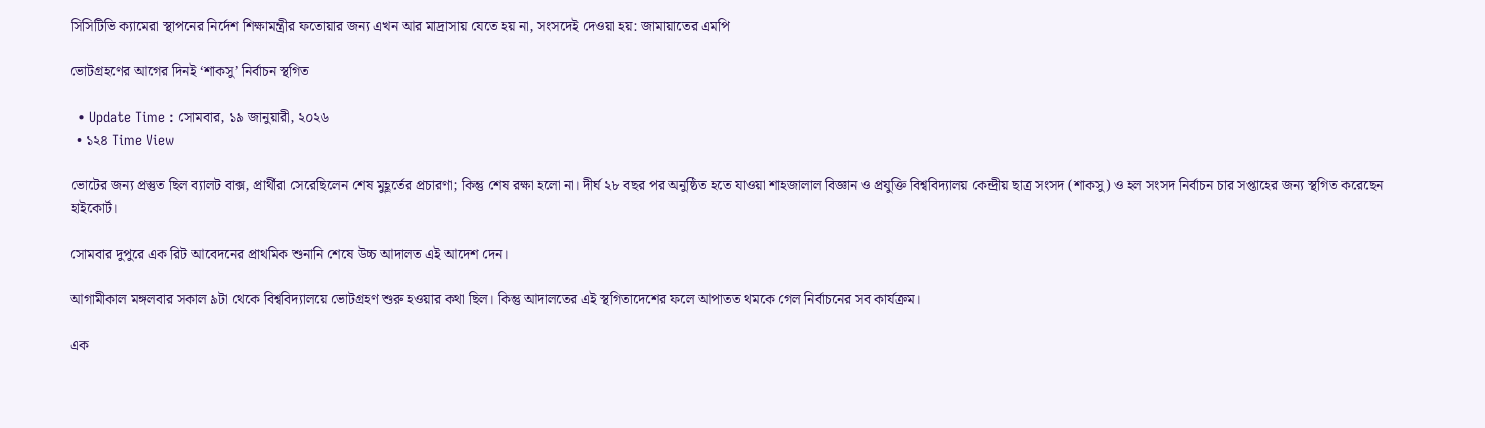সিসিটিভি ক্যামেরা স্থাপনের নির্দেশ শিক্ষামন্ত্রীর ফতোয়ার জন্য এখন আর মাদ্রাসায় যেতে হয় না, সংসদেই দেওয়া হয়: জামায়াতের এমপি

ভোটগ্রহণের আগের দিনই ‘শাকসু’ নির্বাচন স্থগিত

  • Update Time : সোমবার, ১৯ জানুয়ারী, ২০২৬
  • ১২৪ Time View

ভোটের জন্য প্রস্তুত ছিল ব্যালট বাক্স, প্রার্থীরা সেরেছিলেন শেষ মুহূর্তের প্রচারণা; কিন্তু শেষ রক্ষা হলো না। দীর্ঘ ২৮ বছর পর অনুষ্ঠিত হতে যাওয়া শাহজালাল বিজ্ঞান ও প্রযুক্তি বিশ্ববিদ্যালয় কেন্দ্রীয় ছাত্র সংসদ (শাকসু) ও হল সংসদ নির্বাচন চার সপ্তাহের জন্য স্থগিত করেছেন হাইকোর্ট।

সোমবার দুপুরে এক রিট আবেদনের প্রাথমিক শুনানি শেষে উচ্চ আদালত এই আদেশ দেন।

আগামীকাল মঙ্গলবার সকাল ৯টা থেকে বিশ্ববিদ্যালয়ে ভোটগ্রহণ শুরু হওয়ার কথা ছিল। কিন্তু আদালতের এই স্থগিতাদেশের ফলে আপাতত থমকে গেল নির্বাচনের সব কার্যক্রম।

এক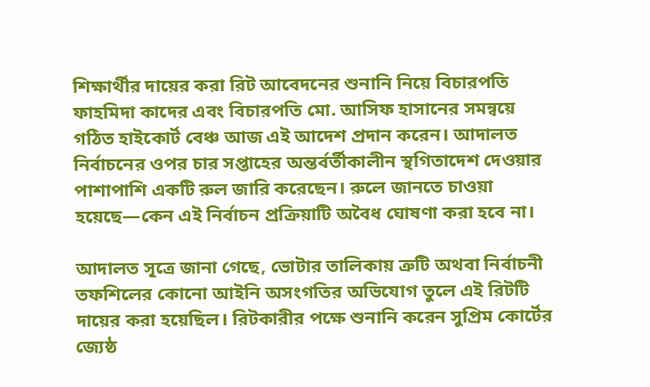শিক্ষার্থীর দায়ের করা রিট আবেদনের শুনানি নিয়ে বিচারপতি ফাহমিদা কাদের এবং বিচারপতি মো. আসিফ হাসানের সমন্বয়ে গঠিত হাইকোর্ট বেঞ্চ আজ এই আদেশ প্রদান করেন। আদালত নির্বাচনের ওপর চার সপ্তাহের অন্তর্বর্তীকালীন স্থগিতাদেশ দেওয়ার পাশাপাশি একটি রুল জারি করেছেন। রুলে জানতে চাওয়া হয়েছে—কেন এই নির্বাচন প্রক্রিয়াটি অবৈধ ঘোষণা করা হবে না।

আদালত সূত্রে জানা গেছে, ভোটার তালিকায় ত্রুটি অথবা নির্বাচনী তফশিলের কোনো আইনি অসংগতির অভিযোগ তুলে এই রিটটি দায়ের করা হয়েছিল। রিটকারীর পক্ষে শুনানি করেন সুপ্রিম কোর্টের জ্যেষ্ঠ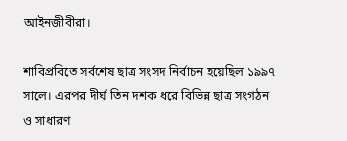আইনজীবীরা।

শাবিপ্রবিতে সর্বশেষ ছাত্র সংসদ নির্বাচন হয়েছিল ১৯৯৭ সালে। এরপর দীর্ঘ তিন দশক ধরে বিভিন্ন ছাত্র সংগঠন ও সাধারণ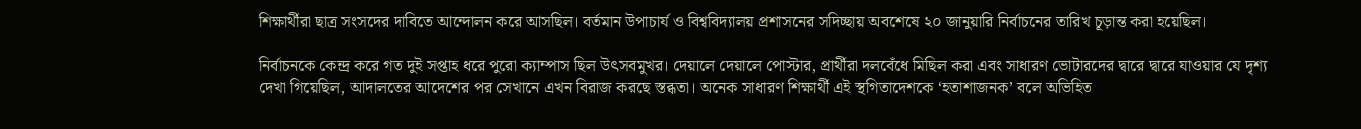শিক্ষার্থীরা ছাত্র সংসদের দাবিতে আন্দোলন করে আসছিল। বর্তমান উপাচার্য ও বিশ্ববিদ্যালয় প্রশাসনের সদিচ্ছায় অবশেষে ২০ জানুয়ারি নির্বাচনের তারিখ চূড়ান্ত করা হয়েছিল।

নির্বাচনকে কেন্দ্র করে গত দুই সপ্তাহ ধরে পুরো ক্যাম্পাস ছিল উৎসবমুখর। দেয়ালে দেয়ালে পোস্টার, প্রার্থীরা দলবেঁধে মিছিল করা এবং সাধারণ ভোটারদের দ্বারে দ্বারে যাওয়ার যে দৃশ্য দেখা গিয়েছিল, আদালতের আদেশের পর সেখানে এখন বিরাজ করছে স্তব্ধতা। অনেক সাধারণ শিক্ষার্থী এই স্থগিতাদেশকে ‘হতাশাজনক’ বলে অভিহিত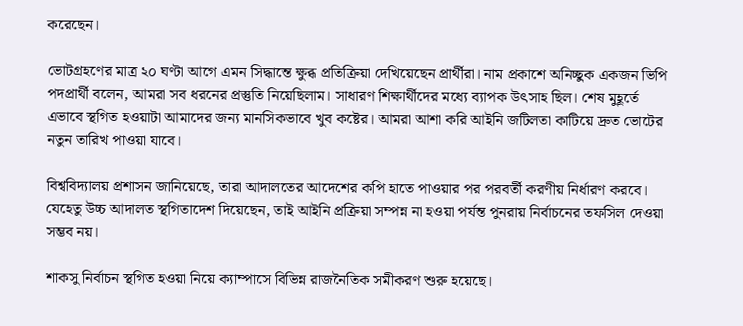করেছেন।

ভোটগ্রহণের মাত্র ২০ ঘণ্টা আগে এমন সিদ্ধান্তে ক্ষুব্ধ প্রতিক্রিয়া দেখিয়েছেন প্রার্থীরা। নাম প্রকাশে অনিচ্ছুক একজন ভিপি পদপ্রার্থী বলেন, আমরা সব ধরনের প্রস্তুতি নিয়েছিলাম। সাধারণ শিক্ষার্থীদের মধ্যে ব্যাপক উৎসাহ ছিল। শেষ মুহূর্তে এভাবে স্থগিত হওয়াটা আমাদের জন্য মানসিকভাবে খুব কষ্টের। আমরা আশা করি আইনি জটিলতা কাটিয়ে দ্রুত ভোটের নতুন তারিখ পাওয়া যাবে।

বিশ্ববিদ্যালয় প্রশাসন জানিয়েছে, তারা আদালতের আদেশের কপি হাতে পাওয়ার পর পরবর্তী করণীয় নির্ধারণ করবে। যেহেতু উচ্চ আদালত স্থগিতাদেশ দিয়েছেন, তাই আইনি প্রক্রিয়া সম্পন্ন না হওয়া পর্যন্ত পুনরায় নির্বাচনের তফসিল দেওয়া সম্ভব নয়।

শাকসু নির্বাচন স্থগিত হওয়া নিয়ে ক্যাম্পাসে বিভিন্ন রাজনৈতিক সমীকরণ শুরু হয়েছে।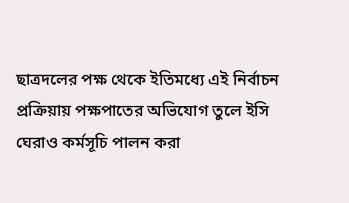ছাত্রদলের পক্ষ থেকে ইতিমধ্যে এই নির্বাচন প্রক্রিয়ায় পক্ষপাতের অভিযোগ তুলে ইসি ঘেরাও কর্মসূচি পালন করা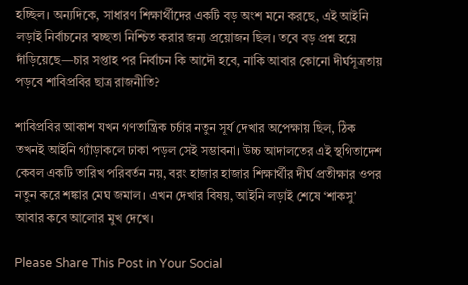হচ্ছিল। অন্যদিকে, সাধারণ শিক্ষার্থীদের একটি বড় অংশ মনে করছে, এই আইনি লড়াই নির্বাচনের স্বচ্ছতা নিশ্চিত করার জন্য প্রয়োজন ছিল। তবে বড় প্রশ্ন হয়ে দাঁড়িয়েছে—চার সপ্তাহ পর নির্বাচন কি আদৌ হবে, নাকি আবার কোনো দীর্ঘসূত্রতায় পড়বে শাবিপ্রবির ছাত্র রাজনীতি?

শাবিপ্রবির আকাশ যখন গণতান্ত্রিক চর্চার নতুন সূর্য দেখার অপেক্ষায় ছিল, ঠিক তখনই আইনি গ্যাঁড়াকলে ঢাকা পড়ল সেই সম্ভাবনা। উচ্চ আদালতের এই স্থগিতাদেশ কেবল একটি তারিখ পরিবর্তন নয়, বরং হাজার হাজার শিক্ষার্থীর দীর্ঘ প্রতীক্ষার ওপর নতুন করে শঙ্কার মেঘ জমাল। এখন দেখার বিষয়, আইনি লড়াই শেষে ‘শাকসু’ আবার কবে আলোর মুখ দেখে।

Please Share This Post in Your Social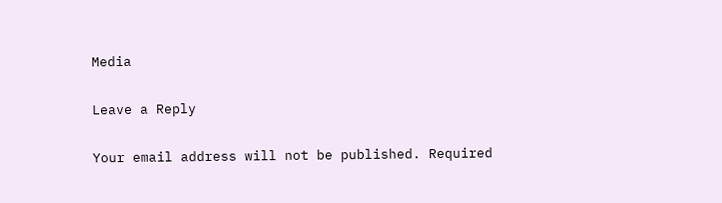Media

Leave a Reply

Your email address will not be published. Required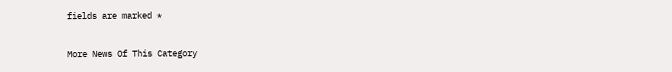fields are marked *

More News Of This Category